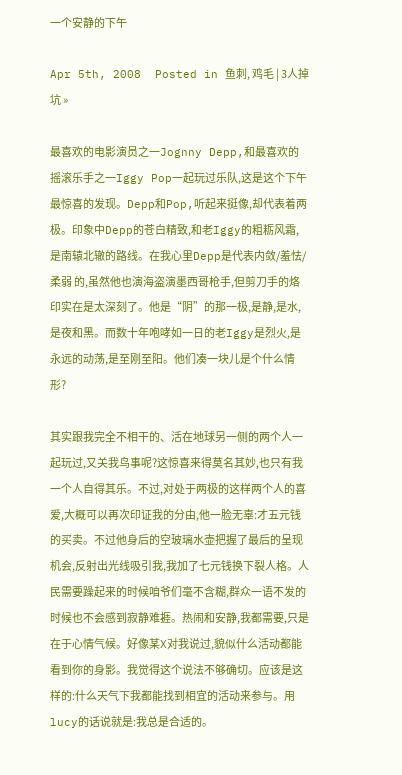一个安静的下午

Apr 5th, 2008  Posted in 鱼刺, 鸡毛 | 3人掉坑 »

最喜欢的电影演员之一Jognny Depp,和最喜欢的摇滚乐手之一Iggy Pop一起玩过乐队,这是这个下午最惊喜的发现。Depp和Pop,听起来挺像,却代表着两极。印象中Depp的苍白精致,和老Iggy的粗粝风霜,是南辕北辙的路线。在我心里Depp是代表内敛/羞怯/柔弱 的,虽然他也演海盗演墨西哥枪手,但剪刀手的烙印实在是太深刻了。他是“阴”的那一极,是静,是水,是夜和黑。而数十年咆哮如一日的老Iggy是烈火,是永远的动荡,是至刚至阳。他们凑一块儿是个什么情形?

其实跟我完全不相干的、活在地球另一侧的两个人一起玩过,又关我鸟事呢?这惊喜来得莫名其妙,也只有我一个人自得其乐。不过,对处于两极的这样两个人的喜爱,大概可以再次印证我的分由,他一脸无辜:才五元钱的买卖。不过他身后的空玻璃水壶把握了最后的呈现机会,反射出光线吸引我,我加了七元钱换下裂人格。人民需要躁起来的时候咱爷们毫不含糊,群众一语不发的时候也不会感到寂静难捱。热闹和安静,我都需要,只是在于心情气候。好像某X对我说过,貌似什么活动都能看到你的身影。我觉得这个说法不够确切。应该是这样的:什么天气下我都能找到相宜的活动来参与。用lucy的话说就是:我总是合适的。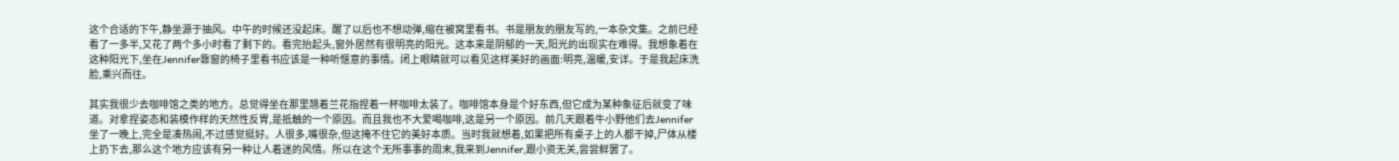这个合适的下午,静坐源于抽风。中午的时候还没起床。醒了以后也不想动弹,缩在被窝里看书。书是朋友的朋友写的,一本杂文集。之前已经看了一多半,又花了两个多小时看了剩下的。看完抬起头,窗外居然有很明亮的阳光。这本来是阴郁的一天,阳光的出现实在难得。我想象着在这种阳光下,坐在Jennifer靠窗的椅子里看书应该是一种听惬意的事情。闭上眼睛就可以看见这样美好的画面:明亮,温暖,安详。于是我起床洗脸,乘兴而往。

其实我很少去咖啡馆之类的地方。总觉得坐在那里翘着兰花指捏着一杯咖啡太装了。咖啡馆本身是个好东西,但它成为某种象征后就变了味道。对拿捏姿态和装模作样的天然性反胃,是抵触的一个原因。而且我也不大爱喝咖啡,这是另一个原因。前几天跟着牛小野他们去Jennifer坐了一晚上,完全是凑热闹,不过感觉挺好。人很多,嘴很杂,但这掩不住它的美好本质。当时我就想着,如果把所有桌子上的人都干掉,尸体从楼上扔下去,那么这个地方应该有另一种让人着迷的风情。所以在这个无所事事的周末,我来到Jennifer,跟小资无关,尝尝鲜罢了。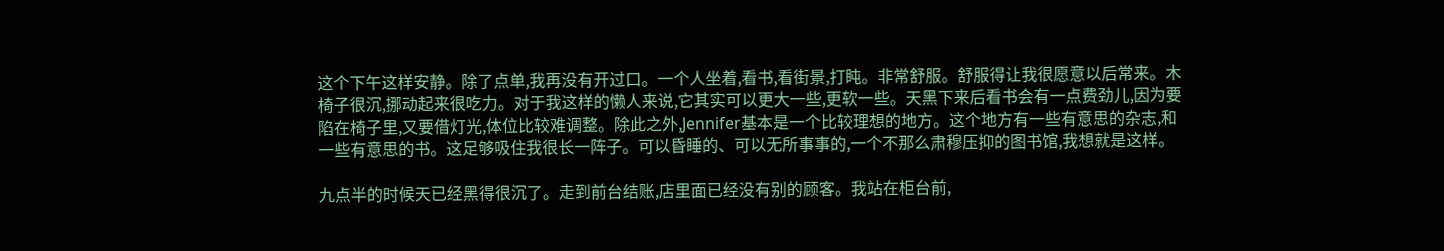这个下午这样安静。除了点单,我再没有开过口。一个人坐着,看书,看街景,打盹。非常舒服。舒服得让我很愿意以后常来。木椅子很沉,挪动起来很吃力。对于我这样的懒人来说,它其实可以更大一些,更软一些。天黑下来后看书会有一点费劲儿,因为要陷在椅子里,又要借灯光,体位比较难调整。除此之外,Jennifer基本是一个比较理想的地方。这个地方有一些有意思的杂志,和一些有意思的书。这足够吸住我很长一阵子。可以昏睡的、可以无所事事的,一个不那么肃穆压抑的图书馆,我想就是这样。

九点半的时候天已经黑得很沉了。走到前台结账,店里面已经没有别的顾客。我站在柜台前,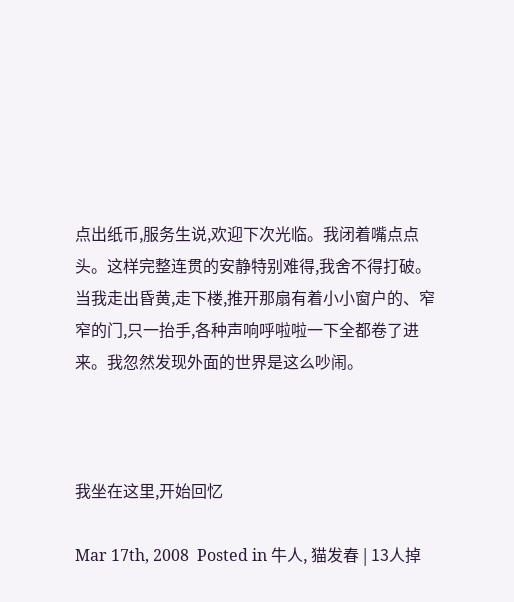点出纸币,服务生说,欢迎下次光临。我闭着嘴点点头。这样完整连贯的安静特别难得,我舍不得打破。当我走出昏黄,走下楼,推开那扇有着小小窗户的、窄窄的门,只一抬手,各种声响呼啦啦一下全都卷了进来。我忽然发现外面的世界是这么吵闹。



我坐在这里,开始回忆

Mar 17th, 2008  Posted in 牛人, 猫发春 | 13人掉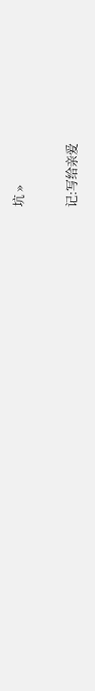坑 »

记:写给亲爱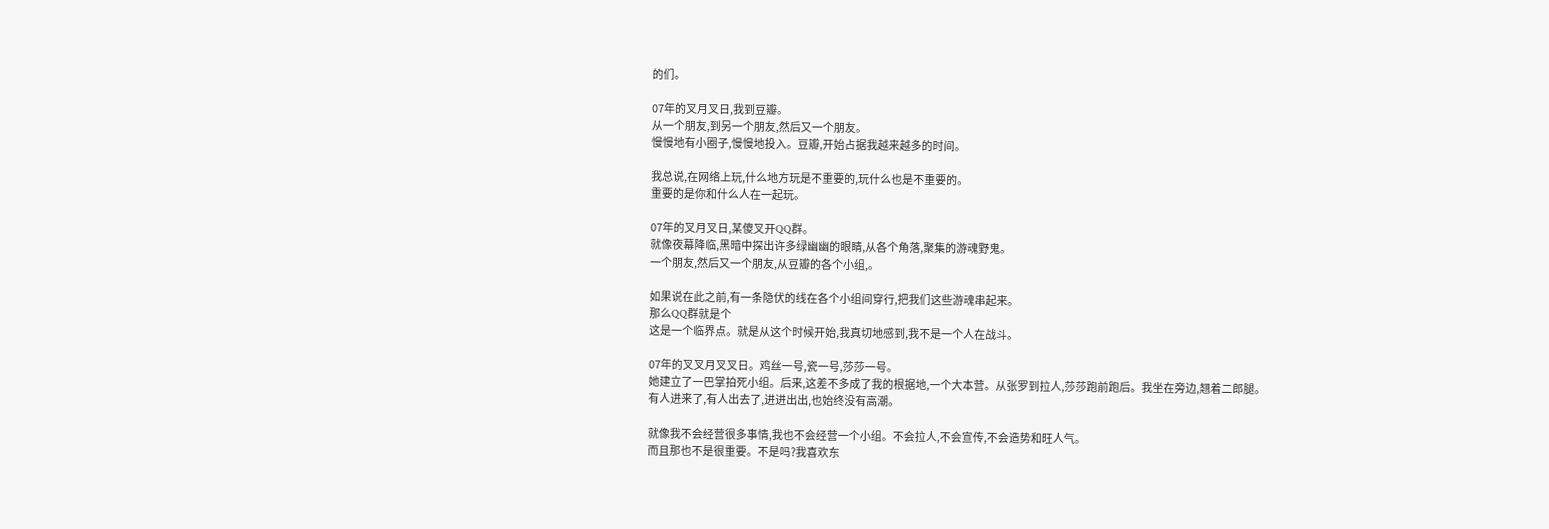的们。

07年的叉月叉日,我到豆瓣。
从一个朋友,到另一个朋友,然后又一个朋友。
慢慢地有小圈子,慢慢地投入。豆瓣,开始占据我越来越多的时间。

我总说,在网络上玩,什么地方玩是不重要的,玩什么也是不重要的。
重要的是你和什么人在一起玩。

07年的叉月叉日,某傻叉开QQ群。
就像夜幕降临,黑暗中探出许多绿幽幽的眼睛,从各个角落,聚集的游魂野鬼。
一个朋友,然后又一个朋友,从豆瓣的各个小组,。

如果说在此之前,有一条隐伏的线在各个小组间穿行,把我们这些游魂串起来。
那么QQ群就是个
这是一个临界点。就是从这个时候开始,我真切地感到,我不是一个人在战斗。

07年的叉叉月叉叉日。鸡丝一号,瓷一号,莎莎一号。
她建立了一巴掌拍死小组。后来,这差不多成了我的根据地,一个大本营。从张罗到拉人,莎莎跑前跑后。我坐在旁边,翘着二郎腿。
有人进来了,有人出去了,进进出出,也始终没有高潮。

就像我不会经营很多事情,我也不会经营一个小组。不会拉人,不会宣传,不会造势和旺人气。
而且那也不是很重要。不是吗?我喜欢东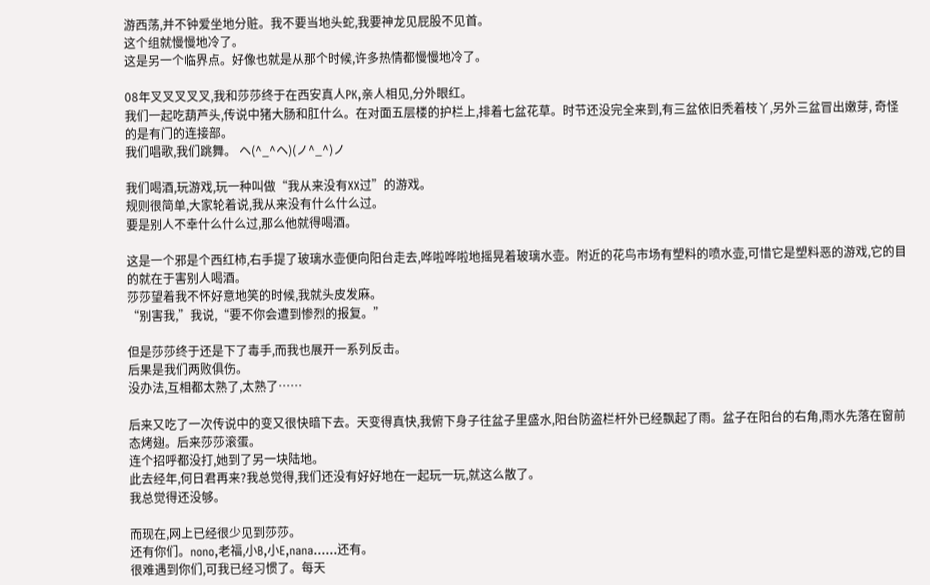游西荡,并不钟爱坐地分赃。我不要当地头蛇,我要神龙见屁股不见首。
这个组就慢慢地冷了。
这是另一个临界点。好像也就是从那个时候,许多热情都慢慢地冷了。

08年叉叉叉叉叉,我和莎莎终于在西安真人PK,亲人相见,分外眼红。
我们一起吃葫芦头,传说中猪大肠和肛什么。在对面五层楼的护栏上,排着七盆花草。时节还没完全来到,有三盆依旧秃着枝丫,另外三盆冒出嫩芽, 奇怪的是有门的连接部。
我们唱歌,我们跳舞。 ヘ(^_^ヘ)(ノ^_^)ノ

我们喝酒,玩游戏,玩一种叫做“我从来没有XX过”的游戏。
规则很简单,大家轮着说,我从来没有什么什么过。
要是别人不幸什么什么过,那么他就得喝酒。

这是一个邪是个西红柿,右手提了玻璃水壶便向阳台走去,哗啦哗啦地摇晃着玻璃水壶。附近的花鸟市场有塑料的喷水壶,可惜它是塑料恶的游戏,它的目的就在于害别人喝酒。
莎莎望着我不怀好意地笑的时候,我就头皮发麻。
“别害我,”我说,“要不你会遭到惨烈的报复。”

但是莎莎终于还是下了毒手,而我也展开一系列反击。
后果是我们两败俱伤。
没办法,互相都太熟了,太熟了……

后来又吃了一次传说中的变又很快暗下去。天变得真快,我俯下身子往盆子里盛水,阳台防盗栏杆外已经飘起了雨。盆子在阳台的右角,雨水先落在窗前态烤翅。后来莎莎滚蛋。
连个招呼都没打,她到了另一块陆地。
此去经年,何日君再来?我总觉得,我们还没有好好地在一起玩一玩,就这么散了。
我总觉得还没够。

而现在,网上已经很少见到莎莎。
还有你们。nono,老福,小B,小E,nana……还有。
很难遇到你们,可我已经习惯了。每天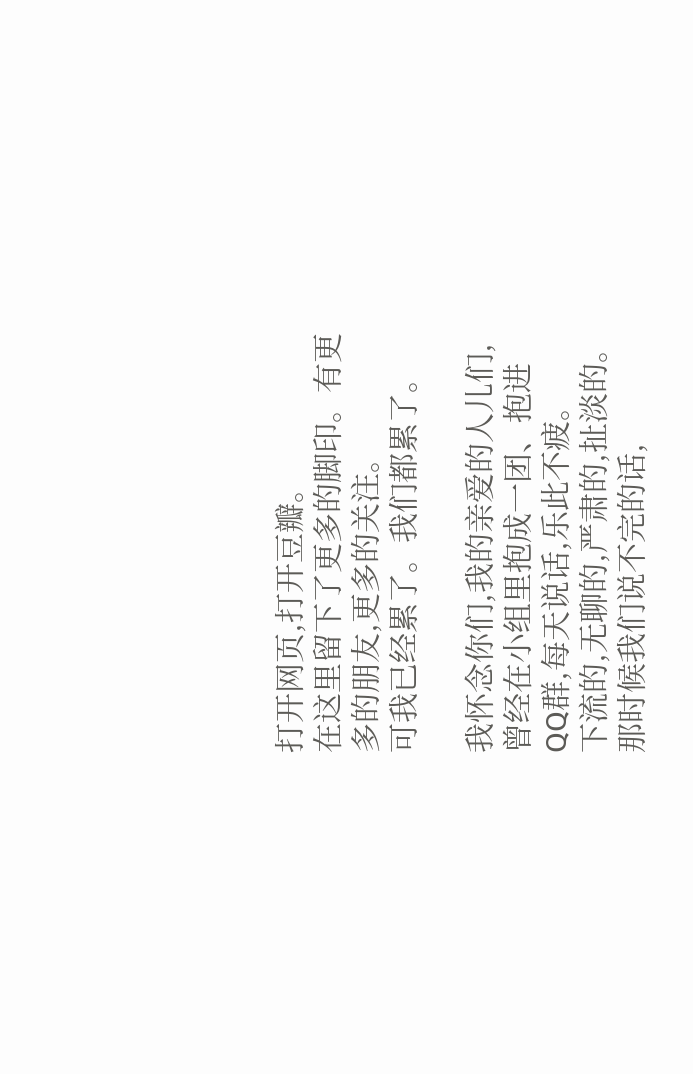打开网页,打开豆瓣。
在这里留下了更多的脚印。有更多的朋友,更多的关注。
可我已经累了。我们都累了。

我怀念你们,我的亲爱的人儿们,曾经在小组里抱成一团、抱进QQ群,每天说话,乐此不疲。
下流的,无聊的,严肃的,扯淡的。那时候我们说不完的话,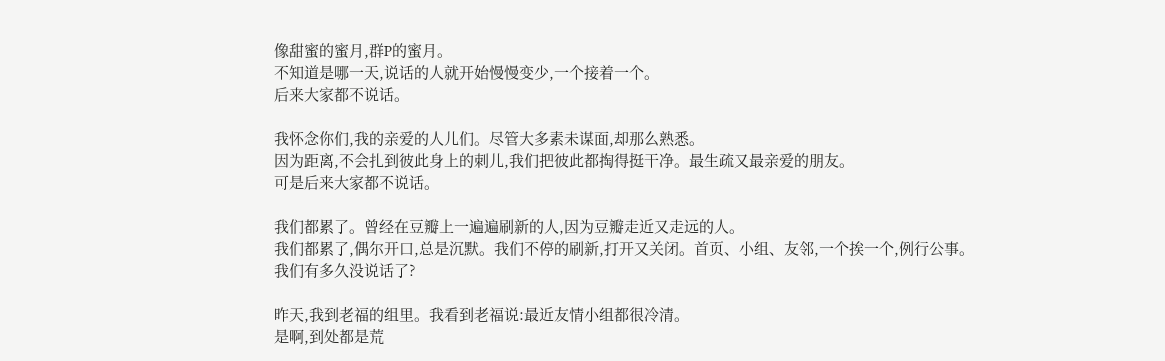像甜蜜的蜜月,群P的蜜月。
不知道是哪一天,说话的人就开始慢慢变少,一个接着一个。
后来大家都不说话。

我怀念你们,我的亲爱的人儿们。尽管大多素未谋面,却那么熟悉。
因为距离,不会扎到彼此身上的刺儿,我们把彼此都掏得挺干净。最生疏又最亲爱的朋友。
可是后来大家都不说话。

我们都累了。曾经在豆瓣上一遍遍刷新的人,因为豆瓣走近又走远的人。
我们都累了,偶尔开口,总是沉默。我们不停的刷新,打开又关闭。首页、小组、友邻,一个挨一个,例行公事。
我们有多久没说话了?

昨天,我到老福的组里。我看到老福说:最近友情小组都很冷清。
是啊,到处都是荒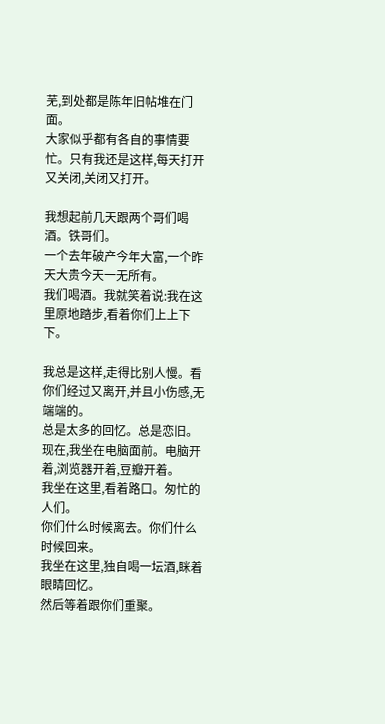芜,到处都是陈年旧帖堆在门面。
大家似乎都有各自的事情要忙。只有我还是这样,每天打开又关闭,关闭又打开。

我想起前几天跟两个哥们喝酒。铁哥们。
一个去年破产今年大富,一个昨天大贵今天一无所有。
我们喝酒。我就笑着说:我在这里原地踏步,看着你们上上下下。

我总是这样,走得比别人慢。看你们经过又离开,并且小伤感,无端端的。
总是太多的回忆。总是恋旧。
现在,我坐在电脑面前。电脑开着,浏览器开着,豆瓣开着。
我坐在这里,看着路口。匆忙的人们。
你们什么时候离去。你们什么时候回来。
我坐在这里,独自喝一坛酒,眯着眼睛回忆。
然后等着跟你们重聚。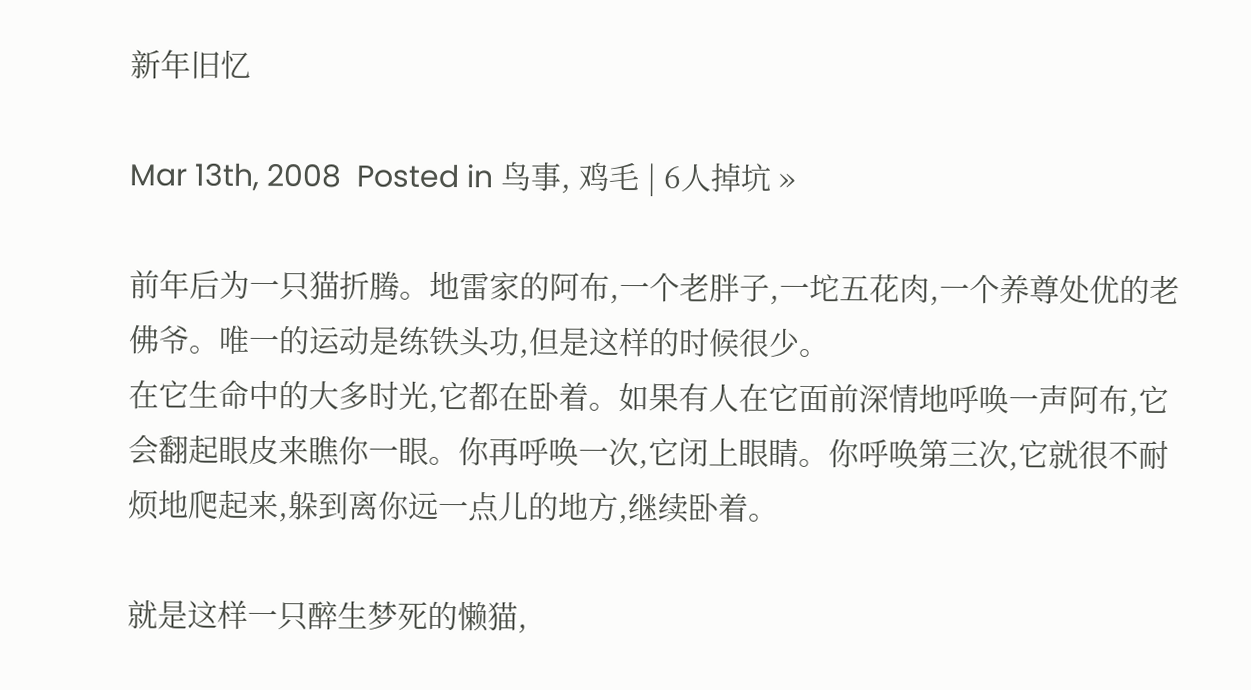新年旧忆

Mar 13th, 2008  Posted in 鸟事, 鸡毛 | 6人掉坑 »

前年后为一只猫折腾。地雷家的阿布,一个老胖子,一坨五花肉,一个养尊处优的老佛爷。唯一的运动是练铁头功,但是这样的时候很少。
在它生命中的大多时光,它都在卧着。如果有人在它面前深情地呼唤一声阿布,它会翻起眼皮来瞧你一眼。你再呼唤一次,它闭上眼睛。你呼唤第三次,它就很不耐烦地爬起来,躲到离你远一点儿的地方,继续卧着。

就是这样一只醉生梦死的懒猫,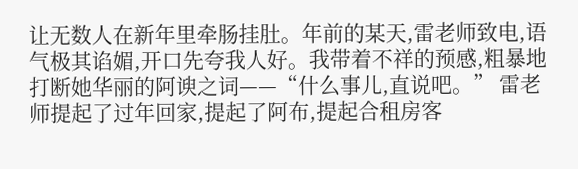让无数人在新年里牵肠挂肚。年前的某天,雷老师致电,语气极其谄媚,开口先夸我人好。我带着不祥的预感,粗暴地打断她华丽的阿谀之词——“什么事儿,直说吧。” 雷老师提起了过年回家,提起了阿布,提起合租房客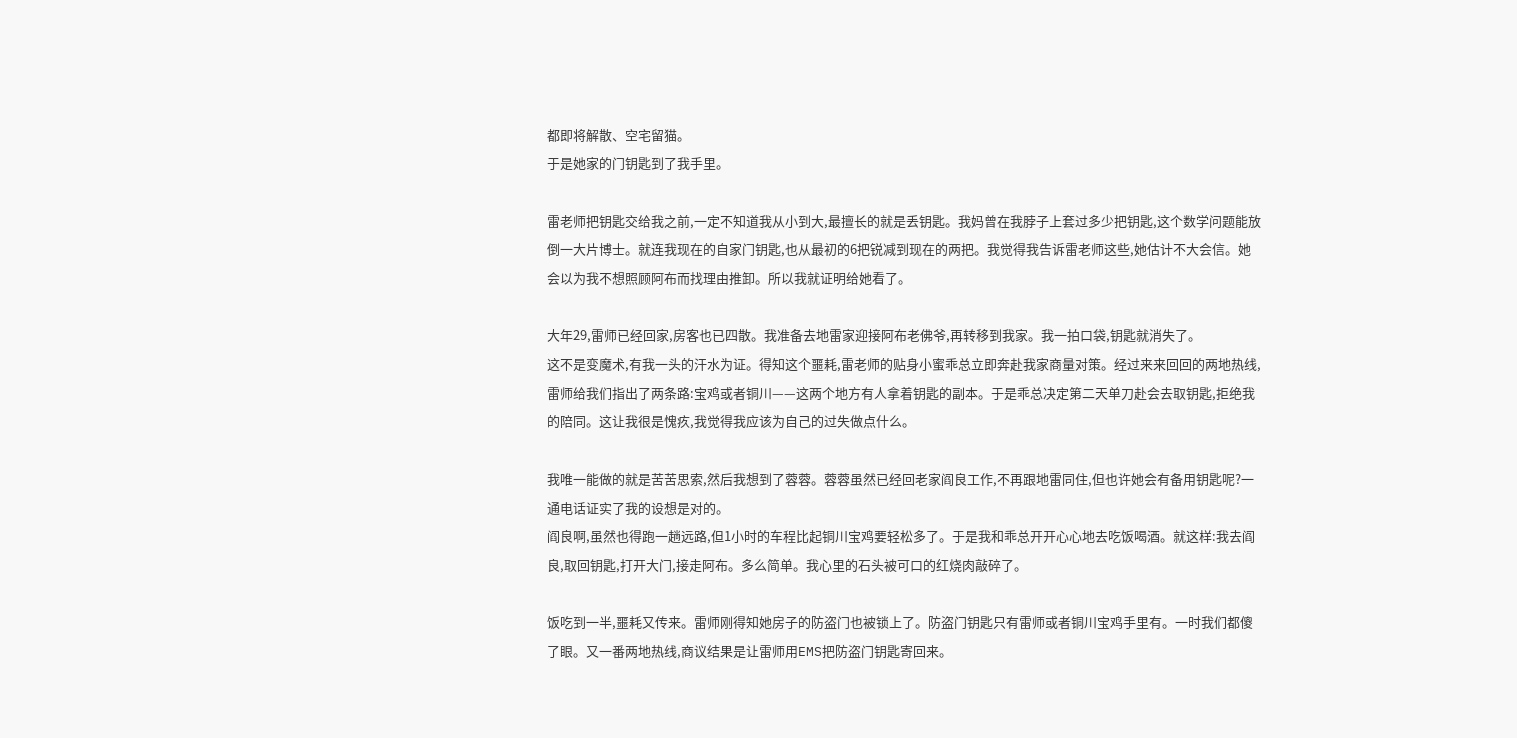都即将解散、空宅留猫。
于是她家的门钥匙到了我手里。

雷老师把钥匙交给我之前,一定不知道我从小到大,最擅长的就是丢钥匙。我妈曾在我脖子上套过多少把钥匙,这个数学问题能放倒一大片博士。就连我现在的自家门钥匙,也从最初的6把锐减到现在的两把。我觉得我告诉雷老师这些,她估计不大会信。她会以为我不想照顾阿布而找理由推卸。所以我就证明给她看了。

大年29,雷师已经回家,房客也已四散。我准备去地雷家迎接阿布老佛爷,再转移到我家。我一拍口袋,钥匙就消失了。
这不是变魔术,有我一头的汗水为证。得知这个噩耗,雷老师的贴身小蜜乖总立即奔赴我家商量对策。经过来来回回的两地热线,雷师给我们指出了两条路:宝鸡或者铜川——这两个地方有人拿着钥匙的副本。于是乖总决定第二天单刀赴会去取钥匙,拒绝我的陪同。这让我很是愧疚,我觉得我应该为自己的过失做点什么。

我唯一能做的就是苦苦思索,然后我想到了蓉蓉。蓉蓉虽然已经回老家阎良工作,不再跟地雷同住,但也许她会有备用钥匙呢?一通电话证实了我的设想是对的。
阎良啊,虽然也得跑一趟远路,但1小时的车程比起铜川宝鸡要轻松多了。于是我和乖总开开心心地去吃饭喝酒。就这样:我去阎良,取回钥匙,打开大门,接走阿布。多么简单。我心里的石头被可口的红烧肉敲碎了。

饭吃到一半,噩耗又传来。雷师刚得知她房子的防盗门也被锁上了。防盗门钥匙只有雷师或者铜川宝鸡手里有。一时我们都傻了眼。又一番两地热线,商议结果是让雷师用EMS把防盗门钥匙寄回来。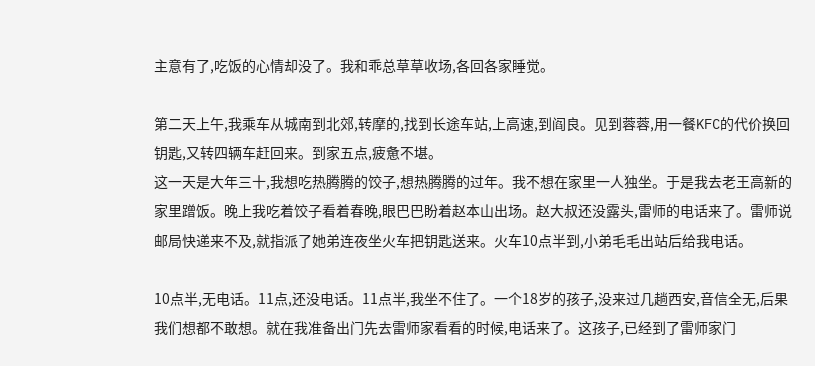主意有了,吃饭的心情却没了。我和乖总草草收场,各回各家睡觉。

第二天上午,我乘车从城南到北郊,转摩的,找到长途车站,上高速,到阎良。见到蓉蓉,用一餐KFC的代价换回钥匙,又转四辆车赶回来。到家五点,疲惫不堪。
这一天是大年三十,我想吃热腾腾的饺子,想热腾腾的过年。我不想在家里一人独坐。于是我去老王高新的家里蹭饭。晚上我吃着饺子看着春晚,眼巴巴盼着赵本山出场。赵大叔还没露头,雷师的电话来了。雷师说邮局快递来不及,就指派了她弟连夜坐火车把钥匙送来。火车10点半到,小弟毛毛出站后给我电话。

10点半,无电话。11点,还没电话。11点半,我坐不住了。一个18岁的孩子,没来过几趟西安,音信全无,后果我们想都不敢想。就在我准备出门先去雷师家看看的时候,电话来了。这孩子,已经到了雷师家门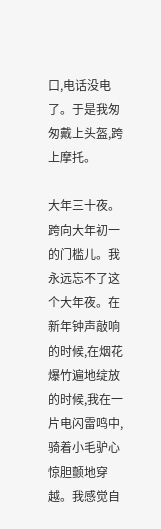口,电话没电了。于是我匆匆戴上头盔,跨上摩托。

大年三十夜。跨向大年初一的门槛儿。我永远忘不了这个大年夜。在新年钟声敲响的时候,在烟花爆竹遍地绽放的时候,我在一片电闪雷鸣中,骑着小毛驴心惊胆颤地穿越。我感觉自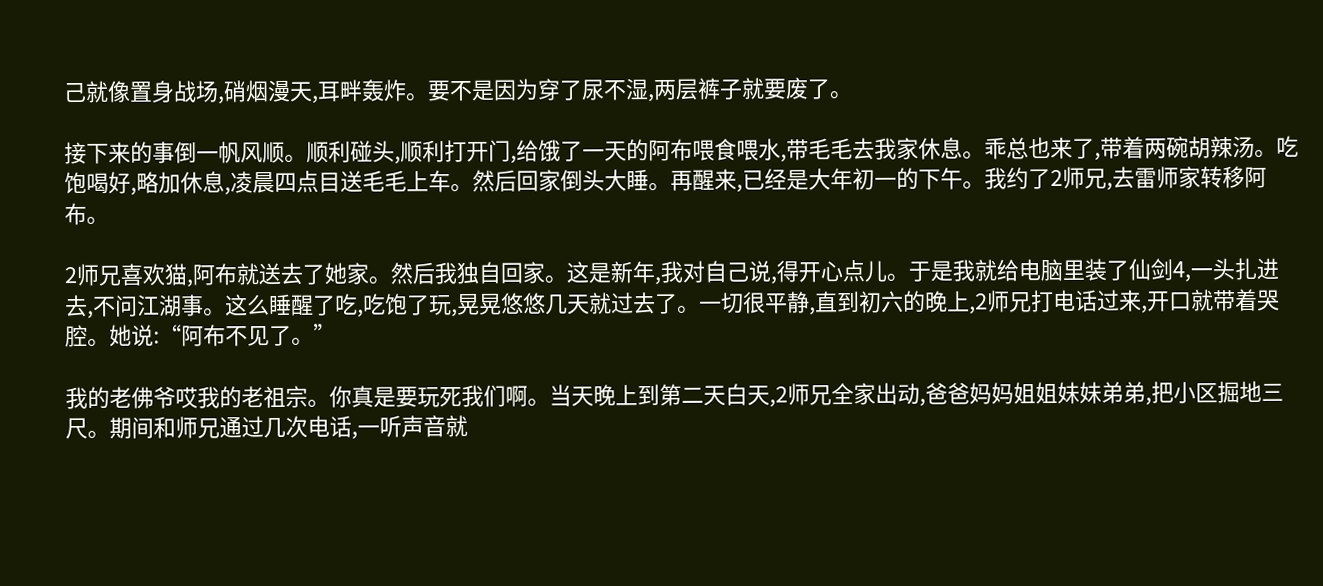己就像置身战场,硝烟漫天,耳畔轰炸。要不是因为穿了尿不湿,两层裤子就要废了。

接下来的事倒一帆风顺。顺利碰头,顺利打开门,给饿了一天的阿布喂食喂水,带毛毛去我家休息。乖总也来了,带着两碗胡辣汤。吃饱喝好,略加休息,凌晨四点目送毛毛上车。然后回家倒头大睡。再醒来,已经是大年初一的下午。我约了2师兄,去雷师家转移阿布。

2师兄喜欢猫,阿布就送去了她家。然后我独自回家。这是新年,我对自己说,得开心点儿。于是我就给电脑里装了仙剑4,一头扎进去,不问江湖事。这么睡醒了吃,吃饱了玩,晃晃悠悠几天就过去了。一切很平静,直到初六的晚上,2师兄打电话过来,开口就带着哭腔。她说:“阿布不见了。”

我的老佛爷哎我的老祖宗。你真是要玩死我们啊。当天晚上到第二天白天,2师兄全家出动,爸爸妈妈姐姐妹妹弟弟,把小区掘地三尺。期间和师兄通过几次电话,一听声音就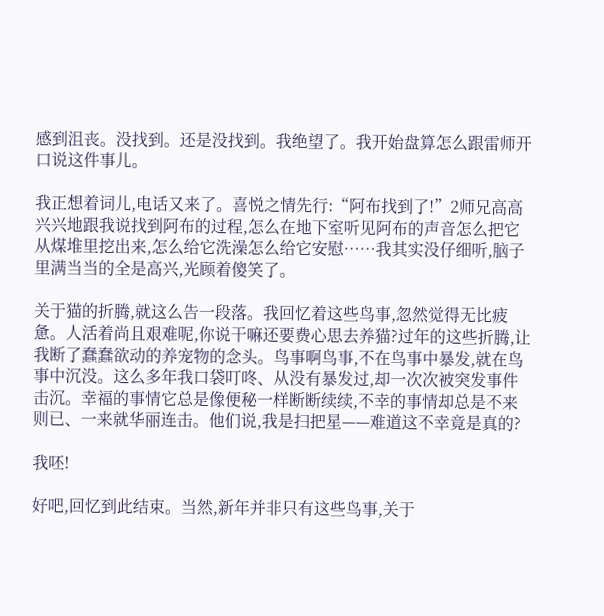感到沮丧。没找到。还是没找到。我绝望了。我开始盘算怎么跟雷师开口说这件事儿。

我正想着词儿,电话又来了。喜悦之情先行:“阿布找到了!”2师兄高高兴兴地跟我说找到阿布的过程,怎么在地下室听见阿布的声音怎么把它从煤堆里挖出来,怎么给它洗澡怎么给它安慰……我其实没仔细听,脑子里满当当的全是高兴,光顾着傻笑了。

关于猫的折腾,就这么告一段落。我回忆着这些鸟事,忽然觉得无比疲惫。人活着尚且艰难呢,你说干嘛还要费心思去养猫?过年的这些折腾,让我断了蠢蠢欲动的养宠物的念头。鸟事啊鸟事,不在鸟事中暴发,就在鸟事中沉没。这么多年我口袋叮咚、从没有暴发过,却一次次被突发事件击沉。幸福的事情它总是像便秘一样断断续续,不幸的事情却总是不来则已、一来就华丽连击。他们说,我是扫把星——难道这不幸竟是真的?

我呸!

好吧,回忆到此结束。当然,新年并非只有这些鸟事,关于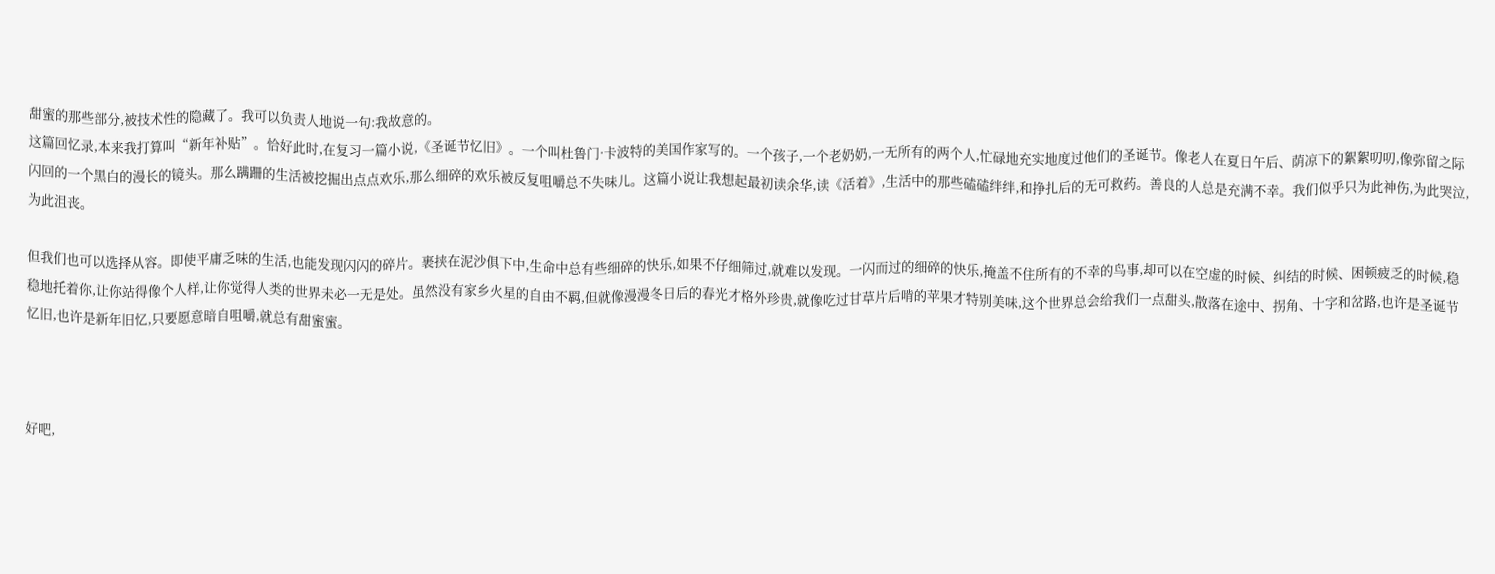甜蜜的那些部分,被技术性的隐藏了。我可以负责人地说一句:我故意的。
这篇回忆录,本来我打算叫“新年补贴”。恰好此时,在复习一篇小说,《圣诞节忆旧》。一个叫杜鲁门·卡波特的美国作家写的。一个孩子,一个老奶奶,一无所有的两个人,忙碌地充实地度过他们的圣诞节。像老人在夏日午后、荫凉下的絮絮叨叨,像弥留之际闪回的一个黑白的漫长的镜头。那么蹒跚的生活被挖掘出点点欢乐,那么细碎的欢乐被反复咀嚼总不失味儿。这篇小说让我想起最初读余华,读《活着》,生活中的那些磕磕绊绊,和挣扎后的无可救药。善良的人总是充满不幸。我们似乎只为此神伤,为此哭泣,为此沮丧。

但我们也可以选择从容。即使平庸乏味的生活,也能发现闪闪的碎片。裹挟在泥沙俱下中,生命中总有些细碎的快乐,如果不仔细筛过,就难以发现。一闪而过的细碎的快乐,掩盖不住所有的不幸的鸟事,却可以在空虚的时候、纠结的时候、困顿疲乏的时候,稳稳地托着你,让你站得像个人样,让你觉得人类的世界未必一无是处。虽然没有家乡火星的自由不羁,但就像漫漫冬日后的春光才格外珍贵,就像吃过甘草片后啃的苹果才特别美味,这个世界总会给我们一点甜头,散落在途中、拐角、十字和岔路,也许是圣诞节忆旧,也许是新年旧忆,只要愿意暗自咀嚼,就总有甜蜜蜜。



好吧,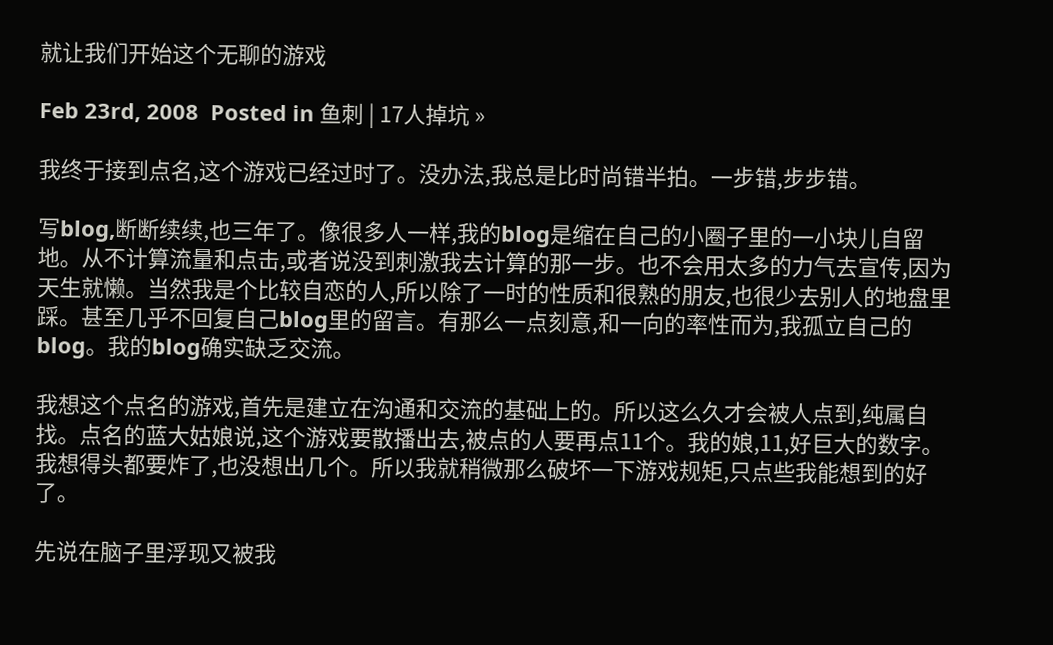就让我们开始这个无聊的游戏

Feb 23rd, 2008  Posted in 鱼刺 | 17人掉坑 »

我终于接到点名,这个游戏已经过时了。没办法,我总是比时尚错半拍。一步错,步步错。

写blog,断断续续,也三年了。像很多人一样,我的blog是缩在自己的小圈子里的一小块儿自留地。从不计算流量和点击,或者说没到刺激我去计算的那一步。也不会用太多的力气去宣传,因为天生就懒。当然我是个比较自恋的人,所以除了一时的性质和很熟的朋友,也很少去别人的地盘里踩。甚至几乎不回复自己blog里的留言。有那么一点刻意,和一向的率性而为,我孤立自己的blog。我的blog确实缺乏交流。

我想这个点名的游戏,首先是建立在沟通和交流的基础上的。所以这么久才会被人点到,纯属自找。点名的蓝大姑娘说,这个游戏要散播出去,被点的人要再点11个。我的娘,11,好巨大的数字。我想得头都要炸了,也没想出几个。所以我就稍微那么破坏一下游戏规矩,只点些我能想到的好了。

先说在脑子里浮现又被我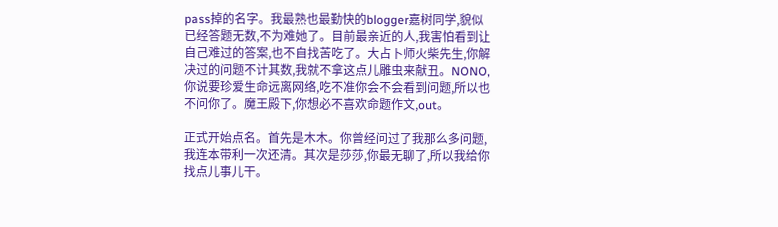pass掉的名字。我最熟也最勤快的blogger嘉树同学,貌似已经答题无数,不为难她了。目前最亲近的人,我害怕看到让自己难过的答案,也不自找苦吃了。大占卜师火柴先生,你解决过的问题不计其数,我就不拿这点儿雕虫来献丑。NONO,你说要珍爱生命远离网络,吃不准你会不会看到问题,所以也不问你了。魔王殿下,你想必不喜欢命题作文,out。

正式开始点名。首先是木木。你曾经问过了我那么多问题,我连本带利一次还清。其次是莎莎,你最无聊了,所以我给你找点儿事儿干。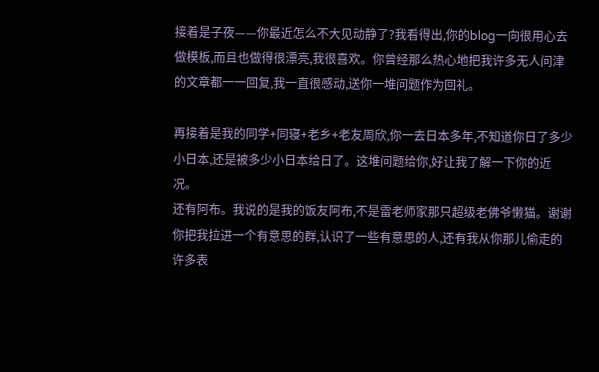接着是子夜——你最近怎么不大见动静了?我看得出,你的blog一向很用心去做模板,而且也做得很漂亮,我很喜欢。你曾经那么热心地把我许多无人问津的文章都一一回复,我一直很感动,送你一堆问题作为回礼。

再接着是我的同学+同寝+老乡+老友周欣,你一去日本多年,不知道你日了多少小日本,还是被多少小日本给日了。这堆问题给你,好让我了解一下你的近况。
还有阿布。我说的是我的饭友阿布,不是雷老师家那只超级老佛爷懒猫。谢谢你把我拉进一个有意思的群,认识了一些有意思的人,还有我从你那儿偷走的许多表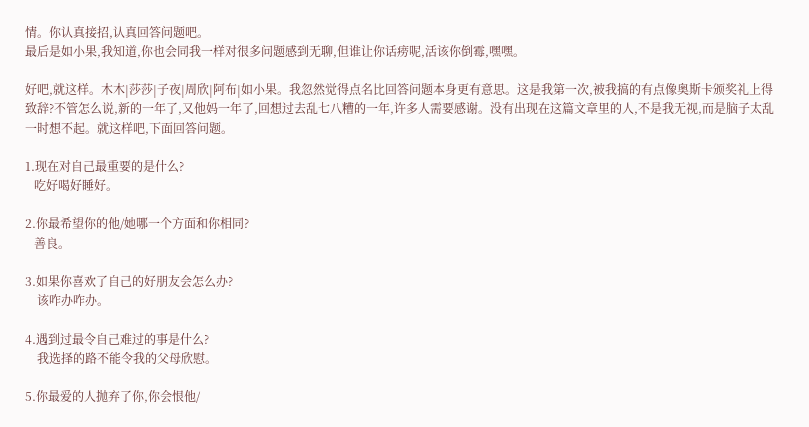情。你认真接招,认真回答问题吧。
最后是如小果,我知道,你也会同我一样对很多问题感到无聊,但谁让你话痨呢,活该你倒霉,嘿嘿。

好吧,就这样。木木|莎莎|子夜|周欣|阿布|如小果。我忽然觉得点名比回答问题本身更有意思。这是我第一次,被我搞的有点像奥斯卡颁奖礼上得致辞?不管怎么说,新的一年了,又他妈一年了,回想过去乱七八糟的一年,许多人需要感谢。没有出现在这篇文章里的人,不是我无视,而是脑子太乱一时想不起。就这样吧,下面回答问题。

1.现在对自己最重要的是什么?
   吃好喝好睡好。

2.你最希望你的他/她哪一个方面和你相同?
   善良。

3.如果你喜欢了自己的好朋友会怎么办?
    该咋办咋办。

4.遇到过最令自己难过的事是什么?
    我选择的路不能令我的父母欣慰。

5.你最爱的人抛弃了你,你会恨他/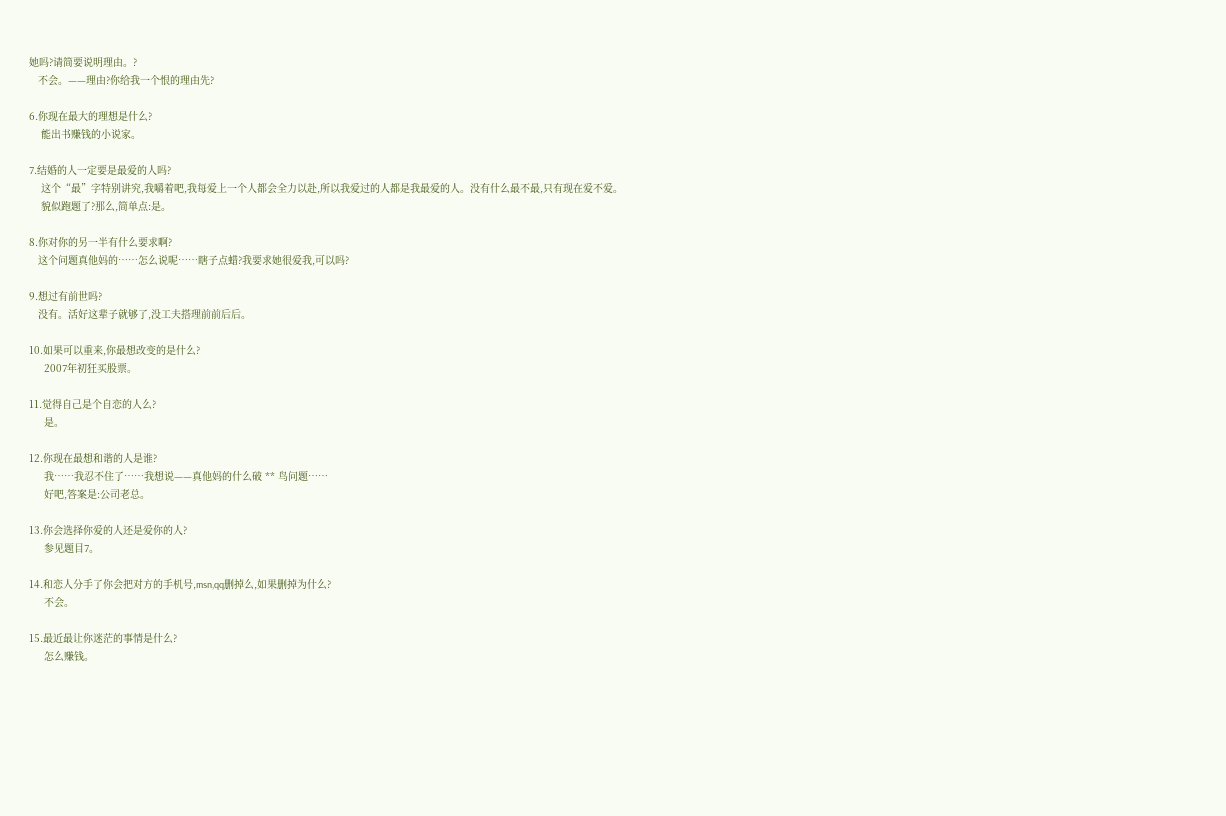她吗?请简要说明理由。?
   不会。——理由?你给我一个恨的理由先?

6.你现在最大的理想是什么?
    能出书赚钱的小说家。

7.结婚的人一定要是最爱的人吗?
    这个“最”字特别讲究,我嚼着吧,我每爱上一个人都会全力以赴,所以我爱过的人都是我最爱的人。没有什么最不最,只有现在爱不爱。
    貌似跑题了?那么,简单点:是。

8.你对你的另一半有什么要求啊?
   这个问题真他妈的……怎么说呢……瞎子点蜡?我要求她很爱我,可以吗?

9.想过有前世吗?
   没有。活好这辈子就够了,没工夫搭理前前后后。

10.如果可以重来,你最想改变的是什么?
     2007年初狂买股票。

11.觉得自己是个自恋的人么?
     是。

12.你现在最想和谐的人是谁?
     我……我忍不住了……我想说——真他妈的什么破 ** 鸟问题……
     好吧,答案是:公司老总。

13.你会选择你爱的人还是爱你的人?
     参见题目7。

14.和恋人分手了你会把对方的手机号,msn,qq删掉么,如果删掉为什么?
     不会。

15.最近最让你迷茫的事情是什么?
     怎么赚钱。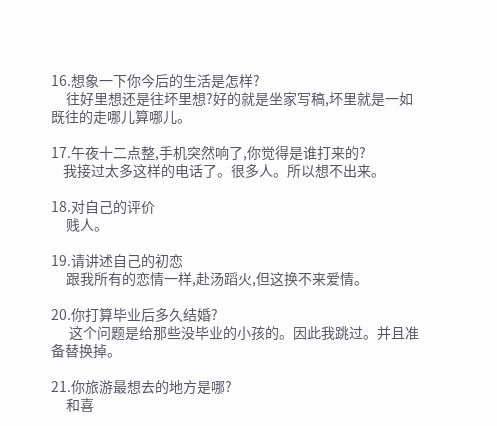16.想象一下你今后的生活是怎样?
     往好里想还是往坏里想?好的就是坐家写稿,坏里就是一如既往的走哪儿算哪儿。

17.午夜十二点整,手机突然响了,你觉得是谁打来的?
    我接过太多这样的电话了。很多人。所以想不出来。

18.对自己的评价
     贱人。

19.请讲述自己的初恋
     跟我所有的恋情一样,赴汤蹈火,但这换不来爱情。

20.你打算毕业后多久结婚?
      这个问题是给那些没毕业的小孩的。因此我跳过。并且准备替换掉。

21.你旅游最想去的地方是哪?
     和喜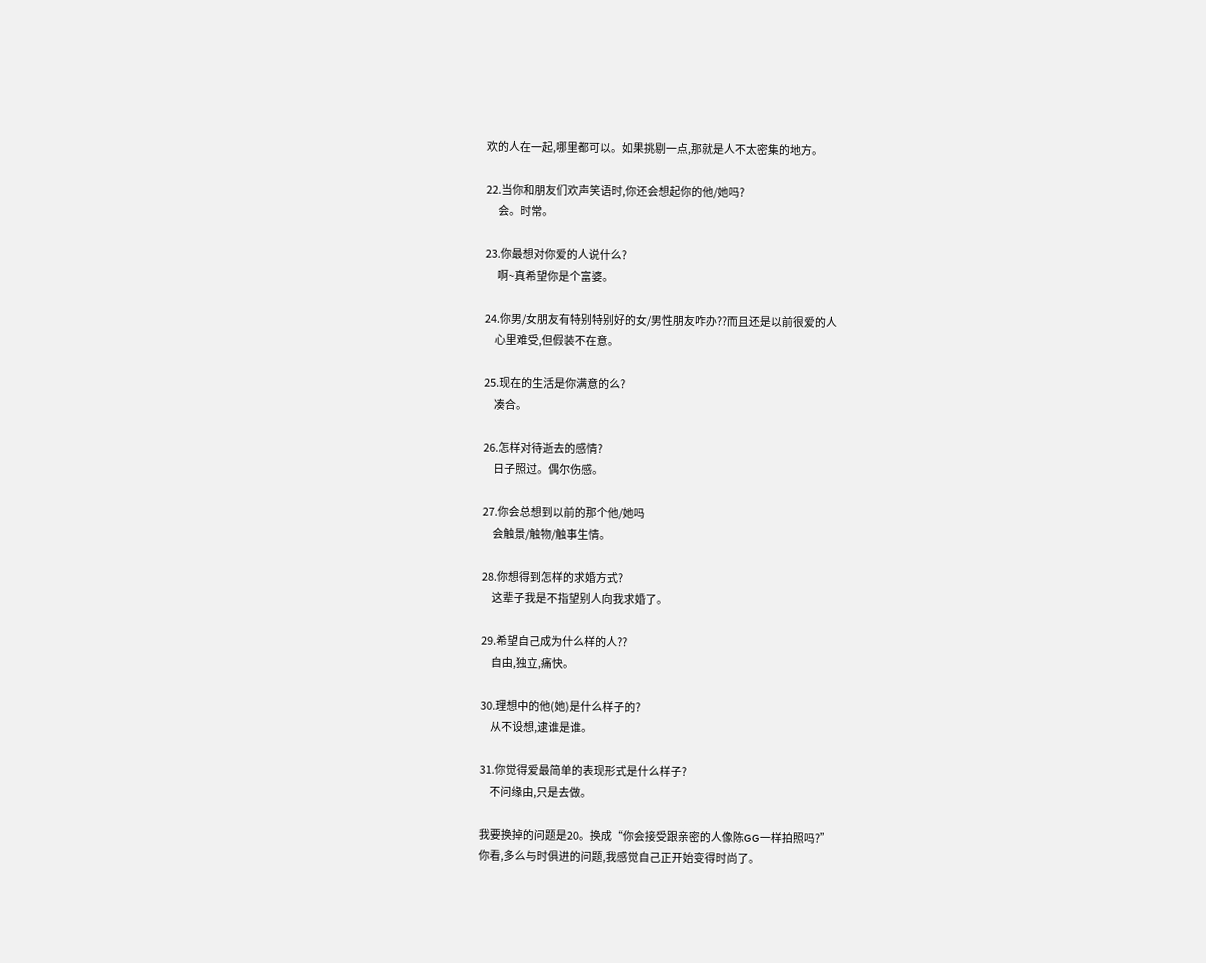欢的人在一起,哪里都可以。如果挑剔一点,那就是人不太密集的地方。

22.当你和朋友们欢声笑语时,你还会想起你的他/她吗?
      会。时常。

23.你最想对你爱的人说什么?
      啊~真希望你是个富婆。

24.你男/女朋友有特别特别好的女/男性朋友咋办??而且还是以前很爱的人
     心里难受,但假装不在意。

25.现在的生活是你满意的么?
     凑合。

26.怎样对待逝去的感情?
     日子照过。偶尔伤感。

27.你会总想到以前的那个他/她吗
     会触景/触物/触事生情。

28.你想得到怎样的求婚方式?
     这辈子我是不指望别人向我求婚了。

29.希望自己成为什么样的人??
     自由,独立,痛快。

30.理想中的他(她)是什么样子的?
     从不设想,逮谁是谁。

31.你觉得爱最简单的表现形式是什么样子?
     不问缘由,只是去做。

我要换掉的问题是20。换成“你会接受跟亲密的人像陈GG一样拍照吗?”
你看,多么与时俱进的问题,我感觉自己正开始变得时尚了。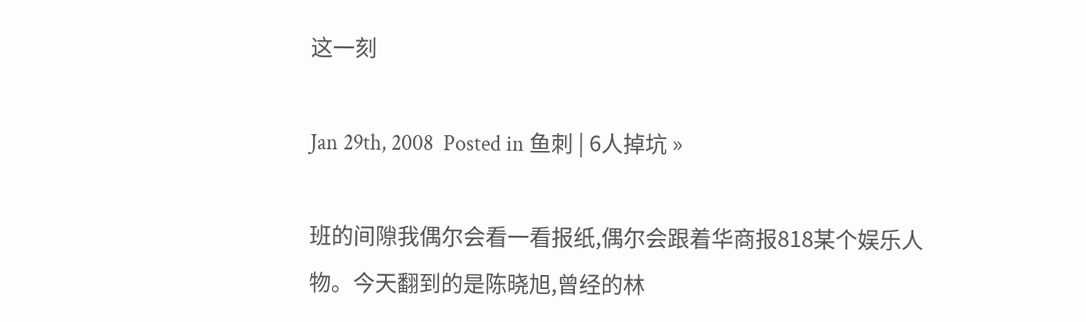这一刻

Jan 29th, 2008  Posted in 鱼刺 | 6人掉坑 »

班的间隙我偶尔会看一看报纸,偶尔会跟着华商报818某个娱乐人物。今天翻到的是陈晓旭,曾经的林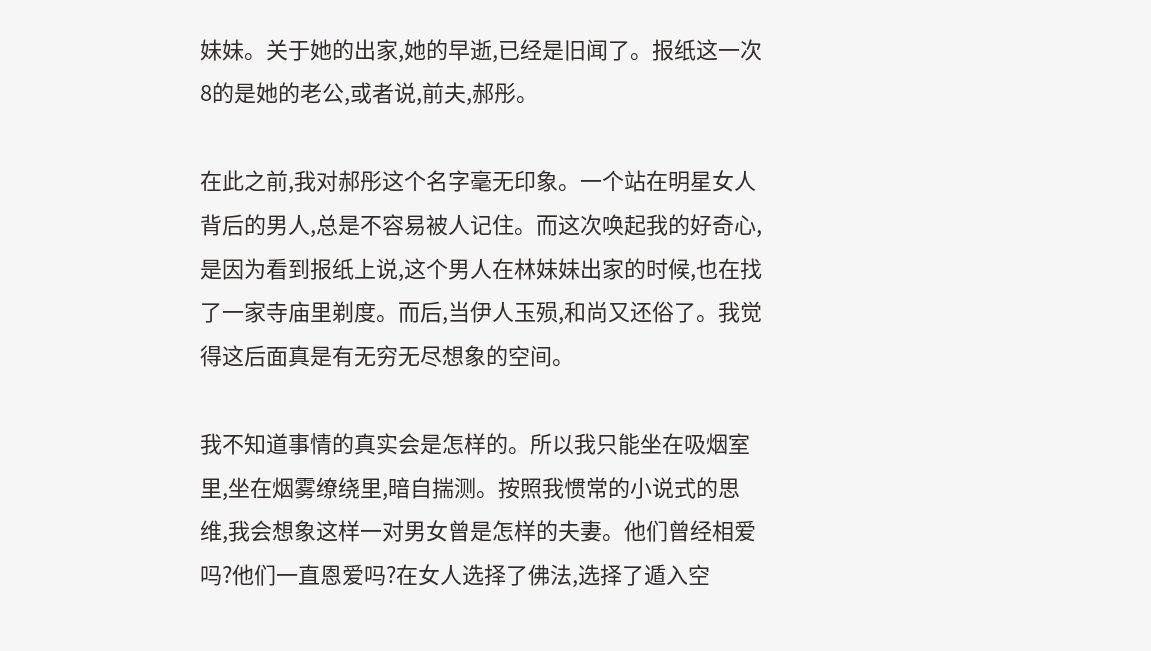妹妹。关于她的出家,她的早逝,已经是旧闻了。报纸这一次8的是她的老公,或者说,前夫,郝彤。

在此之前,我对郝彤这个名字毫无印象。一个站在明星女人背后的男人,总是不容易被人记住。而这次唤起我的好奇心,是因为看到报纸上说,这个男人在林妹妹出家的时候,也在找了一家寺庙里剃度。而后,当伊人玉殒,和尚又还俗了。我觉得这后面真是有无穷无尽想象的空间。

我不知道事情的真实会是怎样的。所以我只能坐在吸烟室里,坐在烟雾缭绕里,暗自揣测。按照我惯常的小说式的思维,我会想象这样一对男女曾是怎样的夫妻。他们曾经相爱吗?他们一直恩爱吗?在女人选择了佛法,选择了遁入空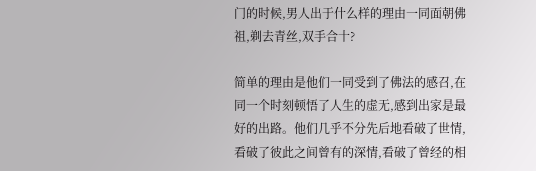门的时候,男人出于什么样的理由一同面朝佛祖,剃去青丝,双手合十?

简单的理由是他们一同受到了佛法的感召,在同一个时刻顿悟了人生的虚无,感到出家是最好的出路。他们几乎不分先后地看破了世情,看破了彼此之间曾有的深情,看破了曾经的相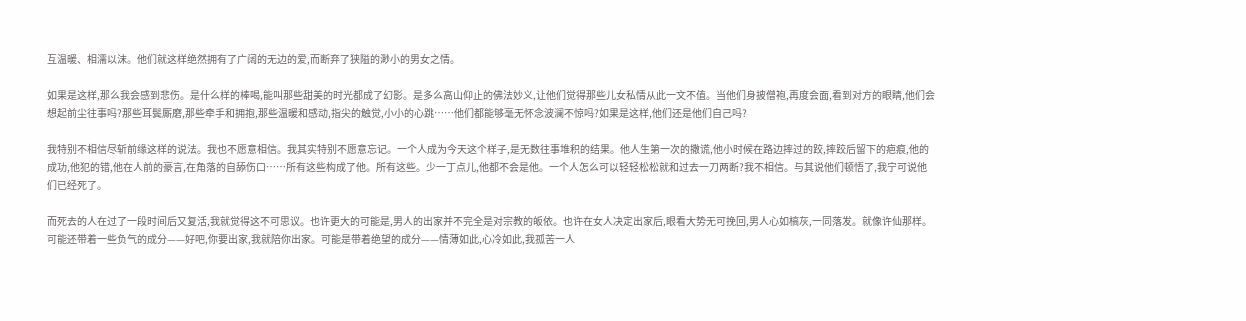互温暖、相濡以沫。他们就这样绝然拥有了广阔的无边的爱,而断弃了狭隘的渺小的男女之情。

如果是这样,那么我会感到悲伤。是什么样的棒喝,能叫那些甜美的时光都成了幻影。是多么高山仰止的佛法妙义,让他们觉得那些儿女私情从此一文不值。当他们身披僧袍,再度会面,看到对方的眼睛,他们会想起前尘往事吗?那些耳鬓厮磨,那些牵手和拥抱,那些温暖和感动,指尖的触觉,小小的心跳……他们都能够毫无怀念波澜不惊吗?如果是这样,他们还是他们自己吗?

我特别不相信尽斩前缘这样的说法。我也不愿意相信。我其实特别不愿意忘记。一个人成为今天这个样子,是无数往事堆积的结果。他人生第一次的撒谎,他小时候在路边摔过的跤,摔跤后留下的疤痕,他的成功,他犯的错,他在人前的豪言,在角落的自舔伤口……所有这些构成了他。所有这些。少一丁点儿,他都不会是他。一个人怎么可以轻轻松松就和过去一刀两断?我不相信。与其说他们顿悟了,我宁可说他们已经死了。

而死去的人在过了一段时间后又复活,我就觉得这不可思议。也许更大的可能是,男人的出家并不完全是对宗教的皈依。也许在女人决定出家后,眼看大势无可挽回,男人心如槁灰,一同落发。就像许仙那样。可能还带着一些负气的成分——好吧,你要出家,我就陪你出家。可能是带着绝望的成分——情薄如此,心冷如此,我孤苦一人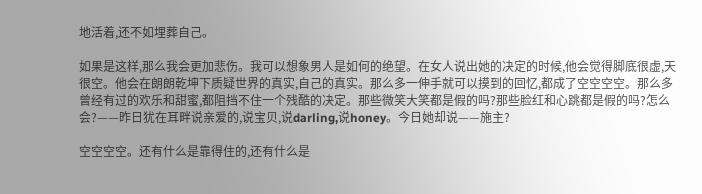地活着,还不如埋葬自己。

如果是这样,那么我会更加悲伤。我可以想象男人是如何的绝望。在女人说出她的决定的时候,他会觉得脚底很虚,天很空。他会在朗朗乾坤下质疑世界的真实,自己的真实。那么多一伸手就可以摸到的回忆,都成了空空空空。那么多曾经有过的欢乐和甜蜜,都阻挡不住一个残酷的决定。那些微笑大笑都是假的吗?那些脸红和心跳都是假的吗?怎么会?——昨日犹在耳畔说亲爱的,说宝贝,说darling,说honey。今日她却说——施主?

空空空空。还有什么是靠得住的,还有什么是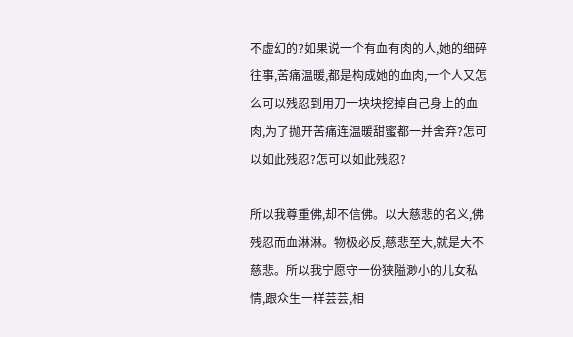不虚幻的?如果说一个有血有肉的人,她的细碎往事,苦痛温暖,都是构成她的血肉,一个人又怎么可以残忍到用刀一块块挖掉自己身上的血肉,为了抛开苦痛连温暖甜蜜都一并舍弃?怎可以如此残忍?怎可以如此残忍?

所以我尊重佛,却不信佛。以大慈悲的名义,佛残忍而血淋淋。物极必反,慈悲至大,就是大不慈悲。所以我宁愿守一份狭隘渺小的儿女私情,跟众生一样芸芸,相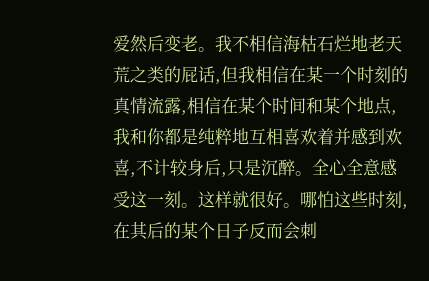爱然后变老。我不相信海枯石烂地老天荒之类的屁话,但我相信在某一个时刻的真情流露,相信在某个时间和某个地点,我和你都是纯粹地互相喜欢着并感到欢喜,不计较身后,只是沉醉。全心全意感受这一刻。这样就很好。哪怕这些时刻,在其后的某个日子反而会刺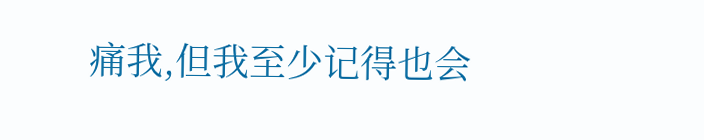痛我,但我至少记得也会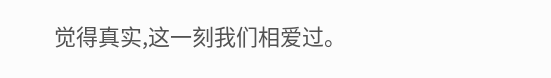觉得真实,这一刻我们相爱过。